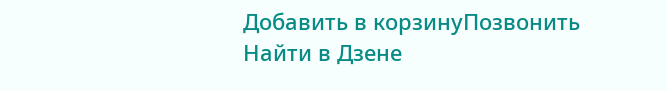Добавить в корзинуПозвонить
Найти в Дзене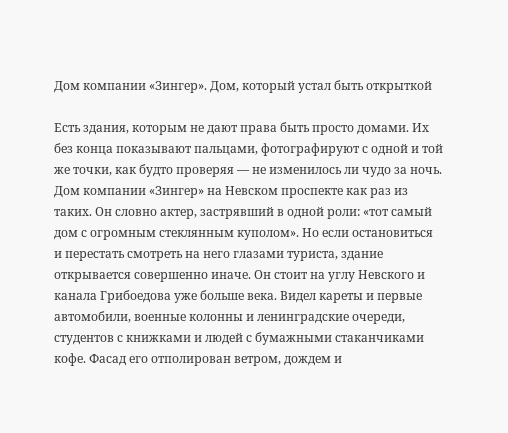Дом компании «Зингер». Дом, который устал быть открыткой

Есть здания, которым не дают права быть просто домами. Их без конца показывают пальцами, фотографируют с одной и той же точки, как будто проверяя — не изменилось ли чудо за ночь. Дом компании «Зингер» на Невском проспекте как раз из таких. Он словно актер, застрявший в одной роли: «тот самый дом с огромным стеклянным куполом». Но если остановиться и перестать смотреть на него глазами туриста, здание открывается совершенно иначе. Он стоит на углу Невского и канала Грибоедова уже больше века. Видел кареты и первые автомобили, военные колонны и ленинградские очереди, студентов с книжками и людей с бумажными стаканчиками кофе. Фасад его отполирован ветром, дождем и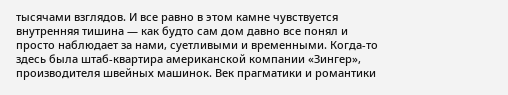тысячами взглядов. И все равно в этом камне чувствуется внутренняя тишина — как будто сам дом давно все понял и просто наблюдает за нами, суетливыми и временными. Когда-то здесь была штаб-квартира американской компании «Зингер», производителя швейных машинок. Век прагматики и романтики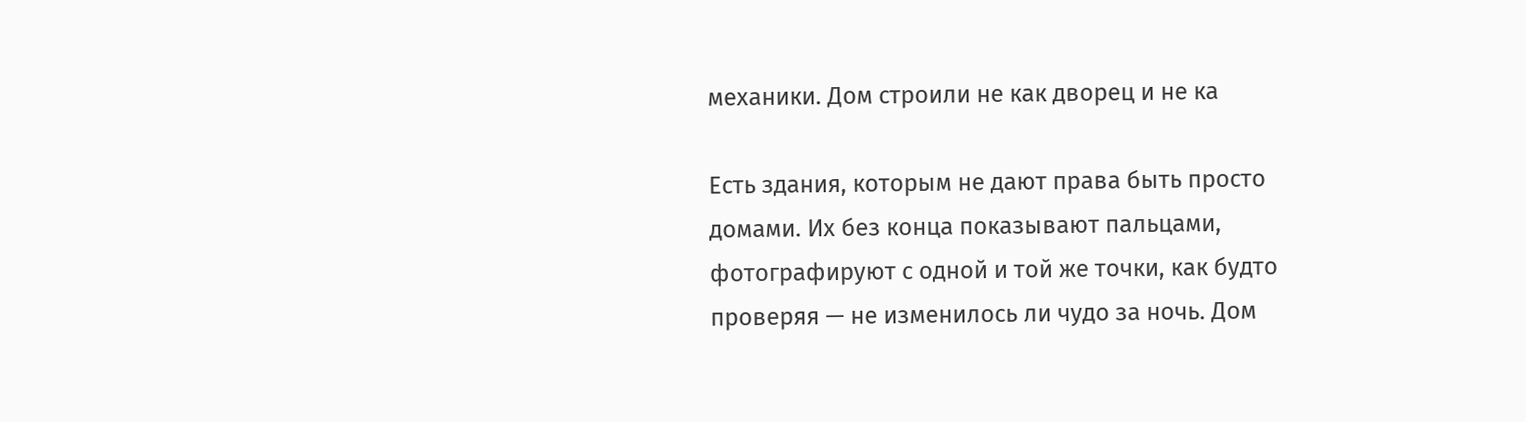механики. Дом строили не как дворец и не ка

Есть здания, которым не дают права быть просто домами. Их без конца показывают пальцами, фотографируют с одной и той же точки, как будто проверяя — не изменилось ли чудо за ночь. Дом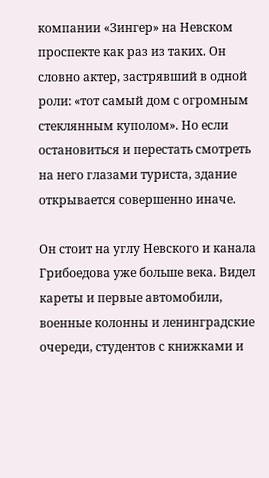компании «Зингер» на Невском проспекте как раз из таких. Он словно актер, застрявший в одной роли: «тот самый дом с огромным стеклянным куполом». Но если остановиться и перестать смотреть на него глазами туриста, здание открывается совершенно иначе.

Он стоит на углу Невского и канала Грибоедова уже больше века. Видел кареты и первые автомобили, военные колонны и ленинградские очереди, студентов с книжками и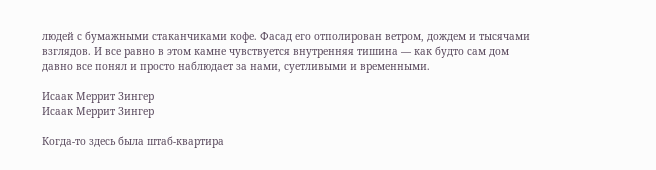людей с бумажными стаканчиками кофе. Фасад его отполирован ветром, дождем и тысячами взглядов. И все равно в этом камне чувствуется внутренняя тишина — как будто сам дом давно все понял и просто наблюдает за нами, суетливыми и временными.

Исаак Меррит Зингер
Исаак Меррит Зингер

Когда-то здесь была штаб-квартира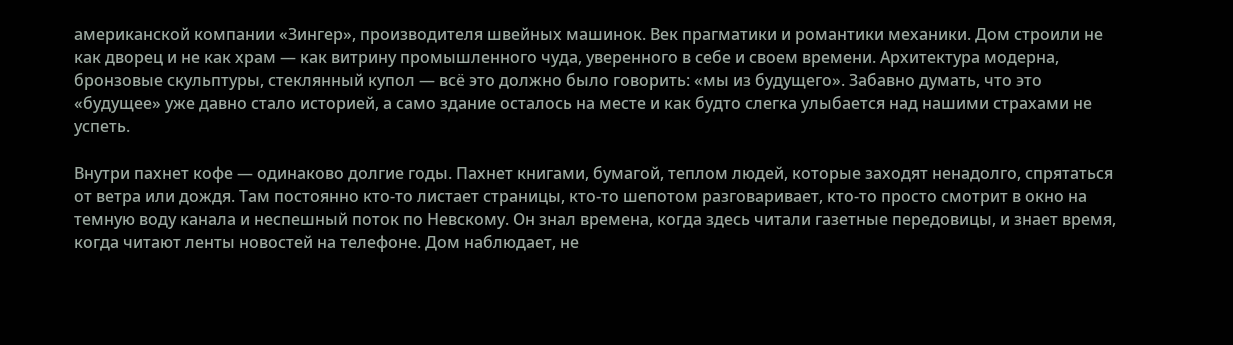американской компании «Зингер», производителя швейных машинок. Век прагматики и романтики механики. Дом строили не как дворец и не как храм — как витрину промышленного чуда, уверенного в себе и своем времени. Архитектура модерна, бронзовые скульптуры, стеклянный купол — всё это должно было говорить: «мы из будущего». Забавно думать, что это «будущее» уже давно стало историей, а само здание осталось на месте и как будто слегка улыбается над нашими страхами не успеть.

Внутри пахнет кофе — одинаково долгие годы. Пахнет книгами, бумагой, теплом людей, которые заходят ненадолго, спрятаться от ветра или дождя. Там постоянно кто-то листает страницы, кто-то шепотом разговаривает, кто-то просто смотрит в окно на темную воду канала и неспешный поток по Невскому. Он знал времена, когда здесь читали газетные передовицы, и знает время, когда читают ленты новостей на телефоне. Дом наблюдает, не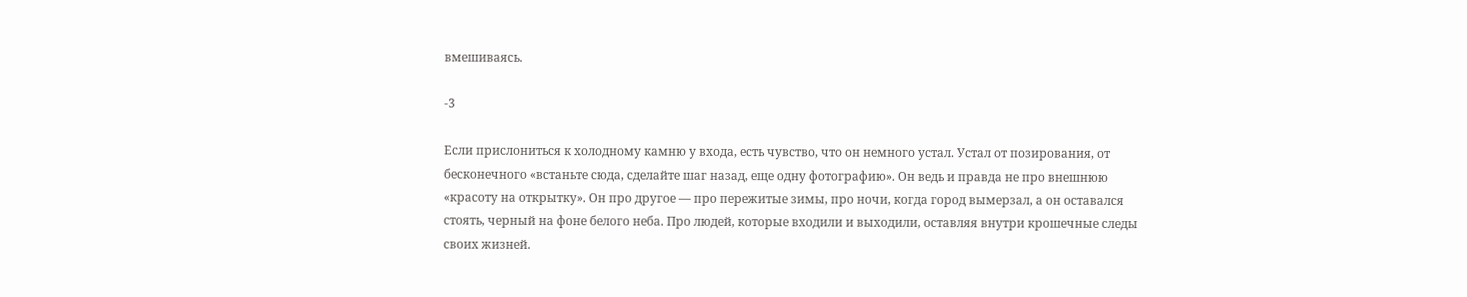вмешиваясь.

-3

Если прислониться к холодному камню у входа, есть чувство, что он немного устал. Устал от позирования, от бесконечного «встаньте сюда, сделайте шаг назад, еще одну фотографию». Он ведь и правда не про внешнюю «красоту на открытку». Он про другое — про пережитые зимы, про ночи, когда город вымерзал, а он оставался стоять, черный на фоне белого неба. Про людей, которые входили и выходили, оставляя внутри крошечные следы своих жизней.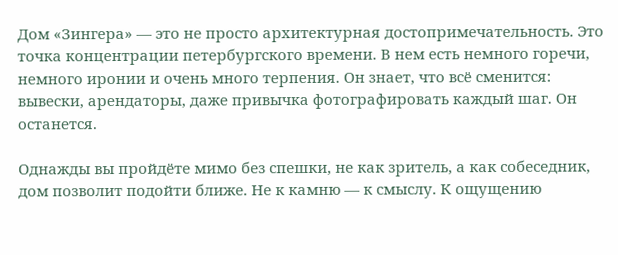Дом «Зингера» — это не просто архитектурная достопримечательность. Это точка концентрации петербургского времени. В нем есть немного горечи, немного иронии и очень много терпения. Он знает, что всё сменится: вывески, арендаторы, даже привычка фотографировать каждый шаг. Он останется.

Однажды вы пройдёте мимо без спешки, не как зритель, а как собеседник, дом позволит подойти ближе. Не к камню — к смыслу. К ощущению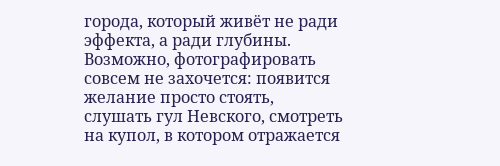города, который живёт не ради эффекта, а ради глубины. Возможно, фотографировать совсем не захочется: появится желание просто стоять, слушать гул Невского, смотреть на купол, в котором отражается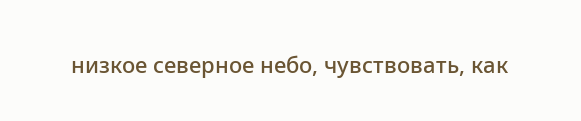низкое северное небо, чувствовать, как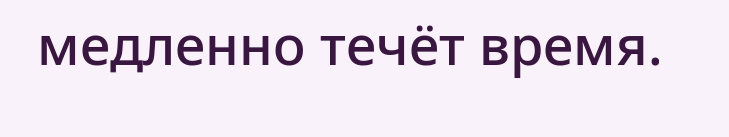медленно течёт время.